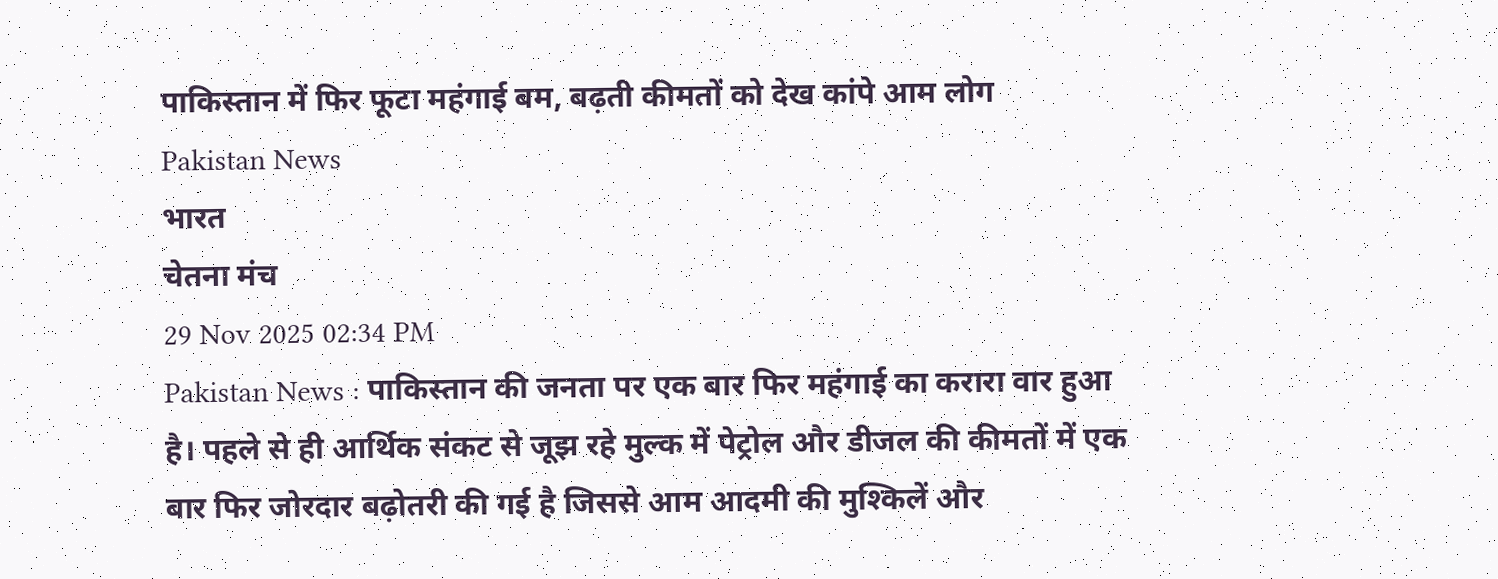पाकिस्तान में फिर फूटा महंगाई बम, बढ़ती कीमतों को देख कांपे आम लोग
Pakistan News
भारत
चेतना मंच
29 Nov 2025 02:34 PM
Pakistan News : पाकिस्तान की जनता पर एक बार फिर महंगाई का करारा वार हुआ है। पहले से ही आर्थिक संकट से जूझ रहे मुल्क में पेट्रोल और डीजल की कीमतों में एक बार फिर जोरदार बढ़ोतरी की गई है जिससे आम आदमी की मुश्किलें और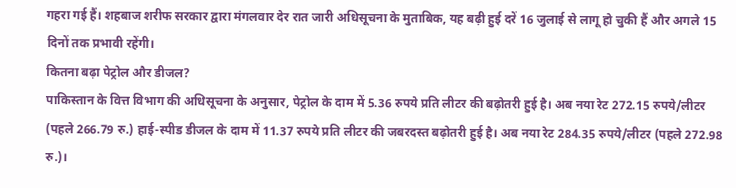गहरा गई हैं। शहबाज शरीफ सरकार द्वारा मंगलवार देर रात जारी अधिसूचना के मुताबिक, यह बढ़ी हुई दरें 16 जुलाई से लागू हो चुकी हैं और अगले 15 दिनों तक प्रभावी रहेंगी।
कितना बढ़ा पेट्रोल और डीजल?
पाकिस्तान के वित्त विभाग की अधिसूचना के अनुसार, पेट्रोल के दाम में 5.36 रुपये प्रति लीटर की बढ़ोतरी हुई है। अब नया रेट 272.15 रुपये/लीटर (पहले 266.79 रु.) हाई-स्पीड डीजल के दाम में 11.37 रुपये प्रति लीटर की जबरदस्त बढ़ोतरी हुई है। अब नया रेट 284.35 रुपये/लीटर (पहले 272.98 रु.)।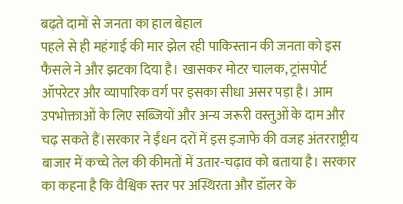बढ़ते दामों से जनता का हाल बेहाल
पहले से ही महंगाई की मार झेल रही पाकिस्तान की जनता को इस फैसले ने और झटका दिया है। खासकर मोटर चालक, ट्रांसपोर्ट ऑपरेटर और व्यापारिक वर्ग पर इसका सीधा असर पड़ा है। आम उपभोक्ताओं के लिए सब्जियों और अन्य जरूरी वस्तुओं के दाम और चढ़ सकते हैं।सरकार ने ईंधन दरों में इस इजाफे की वजह अंतरराष्ट्रीय बाजार में कच्चे तेल की कीमतों में उतार-चढ़ाव को बताया है। सरकार का कहना है कि वैश्विक स्तर पर अस्थिरता और डॉलर के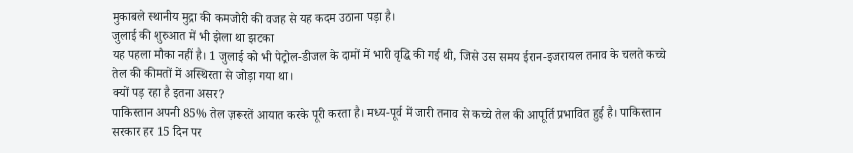मुकाबले स्थानीय मुद्रा की कमजोरी की वजह से यह कदम उठाना पड़ा है।
जुलाई की शुरुआत में भी झेला था झटका
यह पहला मौका नहीं है। 1 जुलाई को भी पेट्रोल-डीजल के दामों में भारी वृद्धि की गई थी, जिसे उस समय ईरान-इजरायल तनाव के चलते कच्चे तेल की कीमतों में अस्थिरता से जोड़ा गया था।
क्यों पड़ रहा है इतना असर?
पाकिस्तान अपनी 85% तेल ज़रूरतें आयात करके पूरी करता है। मध्य-पूर्व में जारी तनाव से कच्चे तेल की आपूर्ति प्रभावित हुई है। पाकिस्तान सरकार हर 15 दिन पर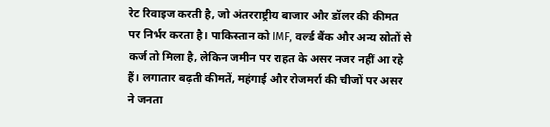रेट रिवाइज करती है, जो अंतरराष्ट्रीय बाजार और डॉलर की कीमत पर निर्भर करता है। पाकिस्तान को IMF, वर्ल्ड बैंक और अन्य स्रोतों से कर्ज तो मिला है, लेकिन जमीन पर राहत के असर नजर नहीं आ रहे हैं। लगातार बढ़ती कीमतें, महंगाई और रोजमर्रा की चीजों पर असर ने जनता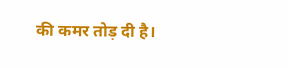की कमर तोड़ दी है।